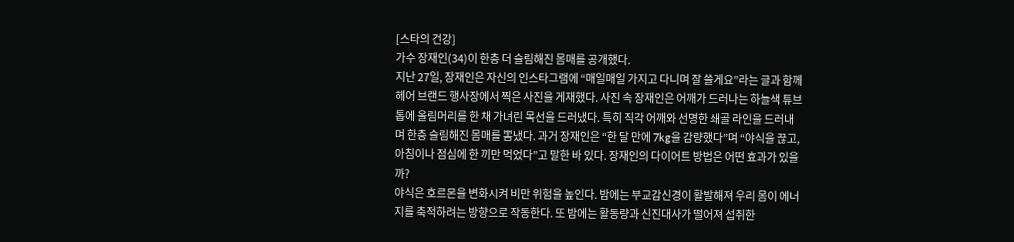[스타의 건강]
가수 장재인(34)이 한층 더 슬림해진 몸매를 공개했다.
지난 27일, 장재인은 자신의 인스타그램에 “매일매일 가지고 다니며 잘 쓸게요”라는 글과 함께 헤어 브랜드 행사장에서 찍은 사진을 게재했다. 사진 속 장재인은 어깨가 드러나는 하늘색 튜브톱에 올림머리를 한 채 가녀린 목선을 드러냈다. 특히 직각 어깨와 선명한 쇄골 라인을 드러내며 한층 슬림해진 몸매를 뽐냈다. 과거 장재인은 “한 달 만에 7kg을 감량했다”며 “야식을 끊고, 아침이나 점심에 한 끼만 먹었다”고 말한 바 있다. 장재인의 다이어트 방법은 어떤 효과가 있을까?
야식은 호르몬을 변화시켜 비만 위험을 높인다. 밤에는 부교감신경이 활발해져 우리 몸이 에너지를 축적하려는 방향으로 작동한다. 또 밤에는 활동량과 신진대사가 떨어져 섭취한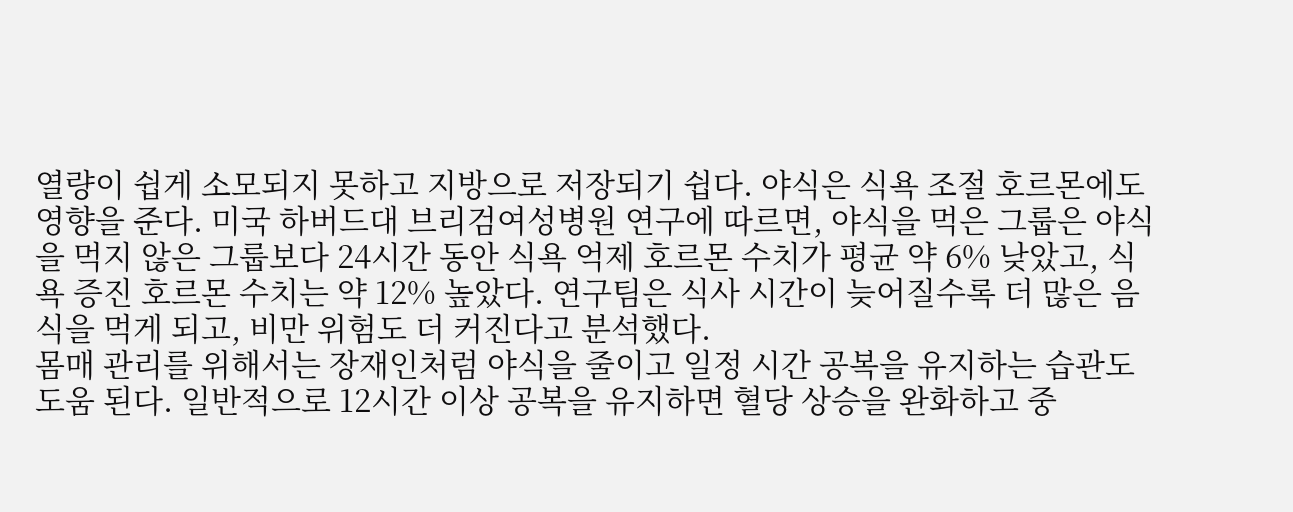열량이 쉽게 소모되지 못하고 지방으로 저장되기 쉽다. 야식은 식욕 조절 호르몬에도 영향을 준다. 미국 하버드대 브리검여성병원 연구에 따르면, 야식을 먹은 그룹은 야식을 먹지 않은 그룹보다 24시간 동안 식욕 억제 호르몬 수치가 평균 약 6% 낮았고, 식욕 증진 호르몬 수치는 약 12% 높았다. 연구팀은 식사 시간이 늦어질수록 더 많은 음식을 먹게 되고, 비만 위험도 더 커진다고 분석했다.
몸매 관리를 위해서는 장재인처럼 야식을 줄이고 일정 시간 공복을 유지하는 습관도 도움 된다. 일반적으로 12시간 이상 공복을 유지하면 혈당 상승을 완화하고 중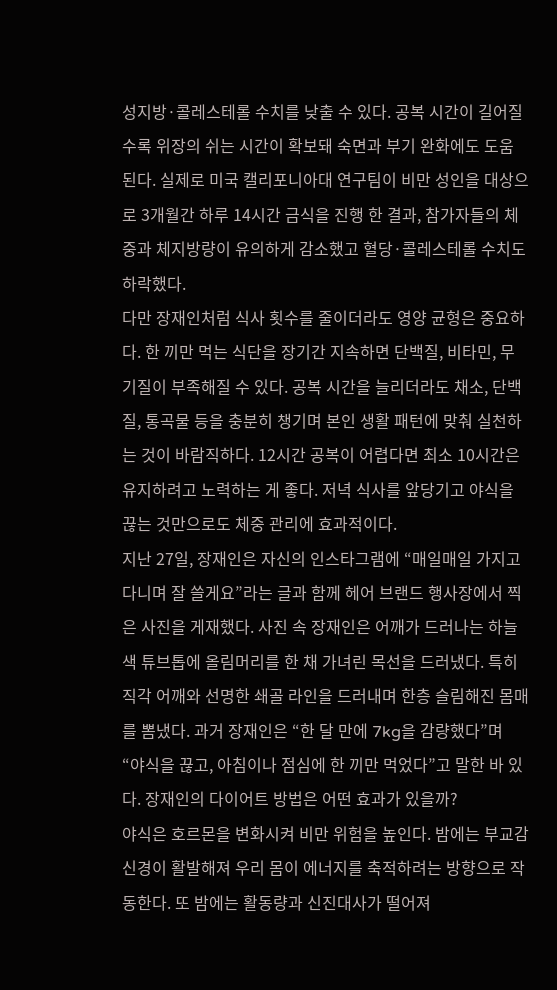성지방·콜레스테롤 수치를 낮출 수 있다. 공복 시간이 길어질수록 위장의 쉬는 시간이 확보돼 숙면과 부기 완화에도 도움 된다. 실제로 미국 캘리포니아대 연구팀이 비만 성인을 대상으로 3개월간 하루 14시간 금식을 진행 한 결과, 참가자들의 체중과 체지방량이 유의하게 감소했고 혈당·콜레스테롤 수치도 하락했다.
다만 장재인처럼 식사 횟수를 줄이더라도 영양 균형은 중요하다. 한 끼만 먹는 식단을 장기간 지속하면 단백질, 비타민, 무기질이 부족해질 수 있다. 공복 시간을 늘리더라도 채소, 단백질, 통곡물 등을 충분히 챙기며 본인 생활 패턴에 맞춰 실천하는 것이 바람직하다. 12시간 공복이 어렵다면 최소 10시간은 유지하려고 노력하는 게 좋다. 저녁 식사를 앞당기고 야식을 끊는 것만으로도 체중 관리에 효과적이다.
지난 27일, 장재인은 자신의 인스타그램에 “매일매일 가지고 다니며 잘 쓸게요”라는 글과 함께 헤어 브랜드 행사장에서 찍은 사진을 게재했다. 사진 속 장재인은 어깨가 드러나는 하늘색 튜브톱에 올림머리를 한 채 가녀린 목선을 드러냈다. 특히 직각 어깨와 선명한 쇄골 라인을 드러내며 한층 슬림해진 몸매를 뽐냈다. 과거 장재인은 “한 달 만에 7kg을 감량했다”며 “야식을 끊고, 아침이나 점심에 한 끼만 먹었다”고 말한 바 있다. 장재인의 다이어트 방법은 어떤 효과가 있을까?
야식은 호르몬을 변화시켜 비만 위험을 높인다. 밤에는 부교감신경이 활발해져 우리 몸이 에너지를 축적하려는 방향으로 작동한다. 또 밤에는 활동량과 신진대사가 떨어져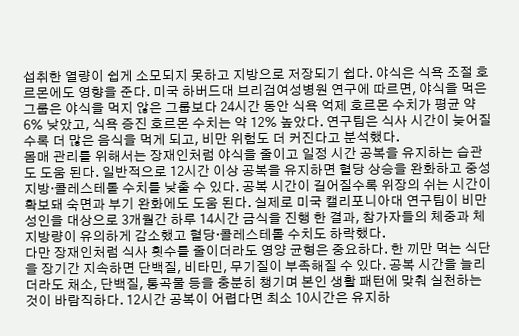섭취한 열량이 쉽게 소모되지 못하고 지방으로 저장되기 쉽다. 야식은 식욕 조절 호르몬에도 영향을 준다. 미국 하버드대 브리검여성병원 연구에 따르면, 야식을 먹은 그룹은 야식을 먹지 않은 그룹보다 24시간 동안 식욕 억제 호르몬 수치가 평균 약 6% 낮았고, 식욕 증진 호르몬 수치는 약 12% 높았다. 연구팀은 식사 시간이 늦어질수록 더 많은 음식을 먹게 되고, 비만 위험도 더 커진다고 분석했다.
몸매 관리를 위해서는 장재인처럼 야식을 줄이고 일정 시간 공복을 유지하는 습관도 도움 된다. 일반적으로 12시간 이상 공복을 유지하면 혈당 상승을 완화하고 중성지방·콜레스테롤 수치를 낮출 수 있다. 공복 시간이 길어질수록 위장의 쉬는 시간이 확보돼 숙면과 부기 완화에도 도움 된다. 실제로 미국 캘리포니아대 연구팀이 비만 성인을 대상으로 3개월간 하루 14시간 금식을 진행 한 결과, 참가자들의 체중과 체지방량이 유의하게 감소했고 혈당·콜레스테롤 수치도 하락했다.
다만 장재인처럼 식사 횟수를 줄이더라도 영양 균형은 중요하다. 한 끼만 먹는 식단을 장기간 지속하면 단백질, 비타민, 무기질이 부족해질 수 있다. 공복 시간을 늘리더라도 채소, 단백질, 통곡물 등을 충분히 챙기며 본인 생활 패턴에 맞춰 실천하는 것이 바람직하다. 12시간 공복이 어렵다면 최소 10시간은 유지하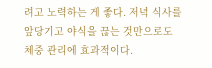려고 노력하는 게 좋다. 저녁 식사를 앞당기고 야식을 끊는 것만으로도 체중 관리에 효과적이다.